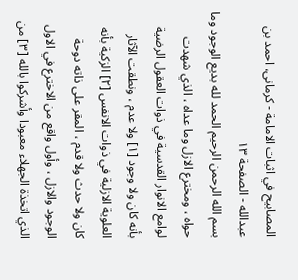المصابيح في اثبات الامامة - کرمانی، احمد بن عبدالله - الصفحة ١٣
بسم الله الرحمن الرحيم الحمد لله بديع الوجود وما حواه ، ومخترع الازل وما عداه ، الذي شهدت لوامع الانوار القدسية في ذوات العقول الرضية بأنه كان ولا وجود [١] ولا عدم ، ونطقت الآثار العلوية الازلية في ذوات الانفس [٢] الزكية بأنه كان ولا حدث ولا قدم ، المقر على ذاته دوحة الوجود والازل ، وأول واقع من الاخترع في الاول الذي اتخذة الجهلاء معبودا وأشركوا بالله [٣] من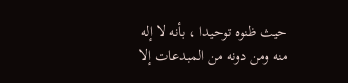حيث ظنوه توحيدا ، بأنه لا إله منه ومن دونه من المبدعات إلا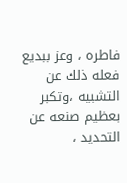فاطره ، وعز ببديع فعله ذلك عن التشبيه ،وتكبر بعظيم صنعه عن التحديد ،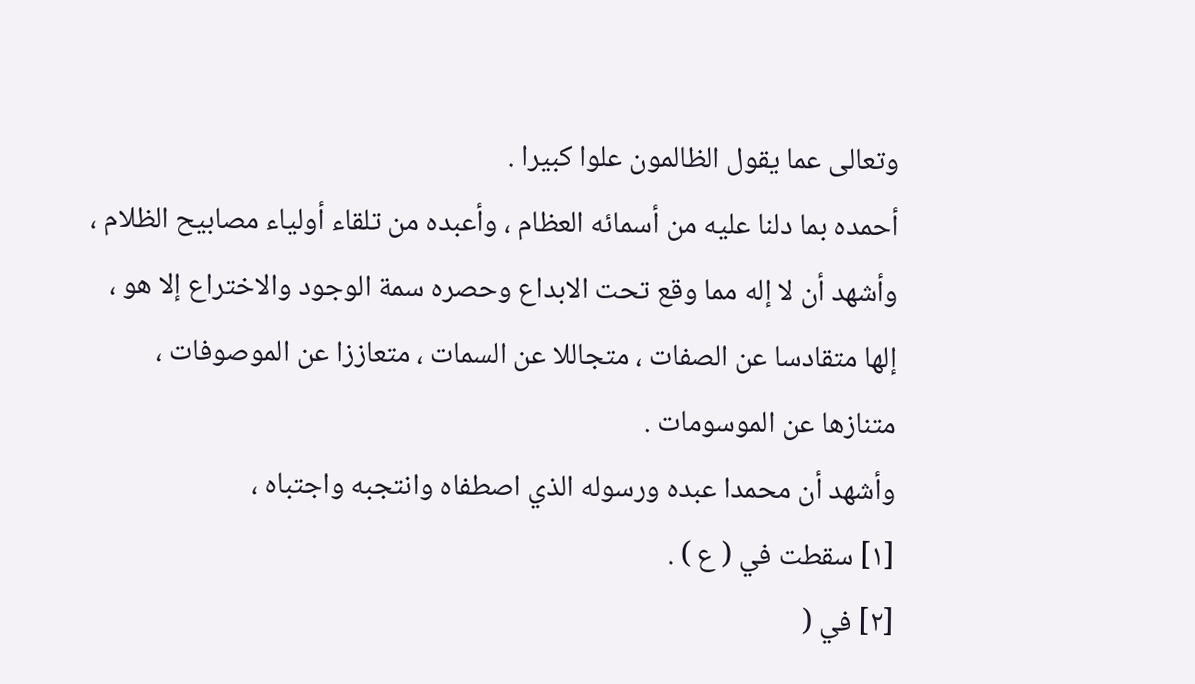وتعالى عما يقول الظالمون علوا كبيرا .
أحمده بما دلنا عليه من أسمائه العظام ، وأعبده من تلقاء أولياء مصابيح الظلام ، وأشهد أن لا إله مما وقع تحت الابداع وحصره سمة الوجود والاختراع إلا هو ، إلها متقادسا عن الصفات ، متجاللا عن السمات ، متعاززا عن الموصوفات ، متنازها عن الموسومات .
وأشهد أن محمدا عبده ورسوله الذي اصطفاه وانتجبه واجتباه ،
[١] سقطت في ( ع ) .
[٢] في (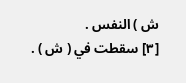ش ) النفس .
[٣] سقطت في ( ش ) .